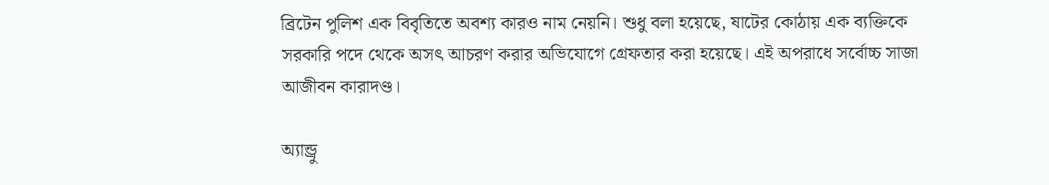ব্রিটেন পুলিশ এক বিবৃতিতে অবশ্য কারও নাম নেয়নি। শুধু বলা হয়েছে, ষাটের কোঠায় এক ব্যক্তিকে সরকারি পদে থেকে অসৎ আচরণ করার অভিযোগে গ্রেফতার করা হয়েছে। এই অপরাধে সর্বোচ্চ সাজা আজীবন কারাদণ্ড।

অ্যান্ড্রু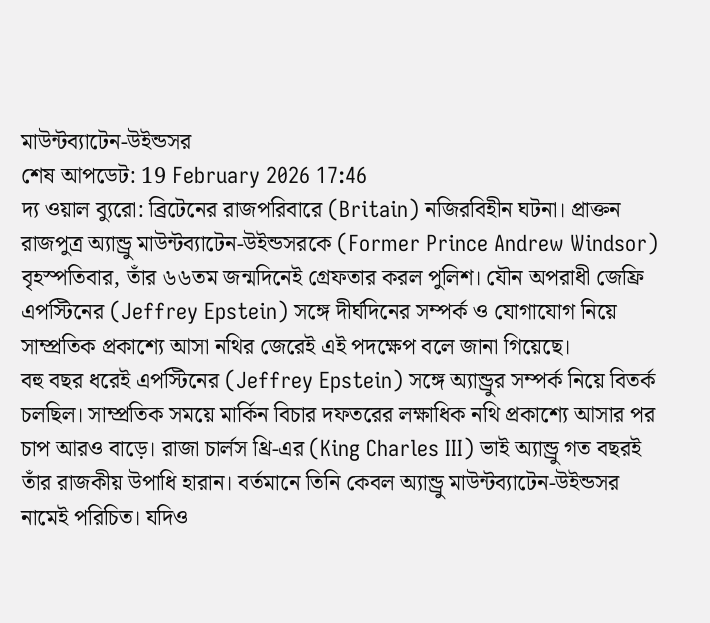মাউন্টব্যাটেন-উইন্ডসর
শেষ আপডেট: 19 February 2026 17:46
দ্য ওয়াল ব্যুরো: ব্রিটেনের রাজপরিবারে (Britain) নজিরবিহীন ঘটনা। প্রাক্তন রাজপুত্র অ্যান্ড্রু মাউন্টব্যাটেন-উইন্ডসরকে (Former Prince Andrew Windsor) বৃহস্পতিবার, তাঁর ৬৬তম জন্মদিনেই গ্রেফতার করল পুলিশ। যৌন অপরাধী জেফ্রি এপস্টিনের (Jeffrey Epstein) সঙ্গে দীর্ঘদিনের সম্পর্ক ও যোগাযোগ নিয়ে সাম্প্রতিক প্রকাশ্যে আসা নথির জেরেই এই পদক্ষেপ বলে জানা গিয়েছে।
বহু বছর ধরেই এপস্টিনের (Jeffrey Epstein) সঙ্গে অ্যান্ড্রুর সম্পর্ক নিয়ে বিতর্ক চলছিল। সাম্প্রতিক সময়ে মার্কিন বিচার দফতরের লক্ষাধিক নথি প্রকাশ্যে আসার পর চাপ আরও বাড়ে। রাজা চার্লস থ্রি-এর (King Charles III) ভাই অ্যান্ড্রু গত বছরই তাঁর রাজকীয় উপাধি হারান। বর্তমানে তিনি কেবল অ্যান্ড্রু মাউন্টব্যাটেন-উইন্ডসর নামেই পরিচিত। যদিও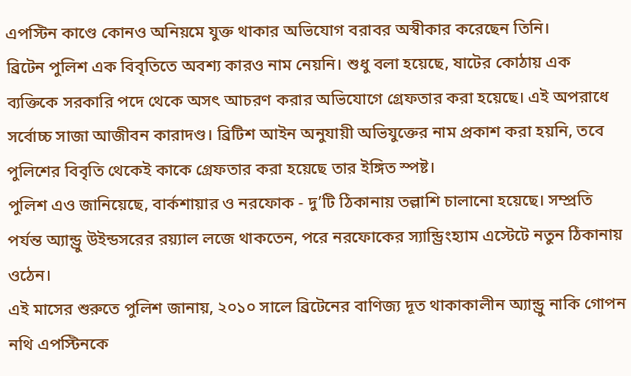এপস্টিন কাণ্ডে কোনও অনিয়মে যুক্ত থাকার অভিযোগ বরাবর অস্বীকার করেছেন তিনি।
ব্রিটেন পুলিশ এক বিবৃতিতে অবশ্য কারও নাম নেয়নি। শুধু বলা হয়েছে, ষাটের কোঠায় এক ব্যক্তিকে সরকারি পদে থেকে অসৎ আচরণ করার অভিযোগে গ্রেফতার করা হয়েছে। এই অপরাধে সর্বোচ্চ সাজা আজীবন কারাদণ্ড। ব্রিটিশ আইন অনুযায়ী অভিযুক্তের নাম প্রকাশ করা হয়নি, তবে পুলিশের বিবৃতি থেকেই কাকে গ্রেফতার করা হয়েছে তার ইঙ্গিত স্পষ্ট।
পুলিশ এও জানিয়েছে, বার্কশায়ার ও নরফোক - দু’টি ঠিকানায় তল্লাশি চালানো হয়েছে। সম্প্রতি পর্যন্ত অ্যান্ড্রু উইন্ডসরের রয়্যাল লজে থাকতেন, পরে নরফোকের স্যান্ড্রিংহ্যাম এস্টেটে নতুন ঠিকানায় ওঠেন।
এই মাসের শুরুতে পুলিশ জানায়, ২০১০ সালে ব্রিটেনের বাণিজ্য দূত থাকাকালীন অ্যান্ড্রু নাকি গোপন নথি এপস্টিনকে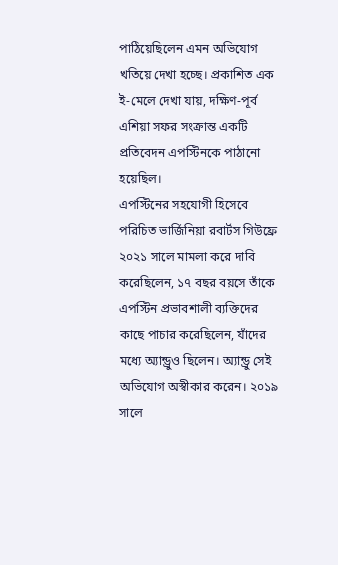পাঠিয়েছিলেন এমন অভিযোগ খতিয়ে দেখা হচ্ছে। প্রকাশিত এক ই-মেলে দেখা যায়, দক্ষিণ-পূর্ব এশিয়া সফর সংক্রান্ত একটি প্রতিবেদন এপস্টিনকে পাঠানো হয়েছিল।
এপস্টিনের সহযোগী হিসেবে পরিচিত ভার্জিনিয়া রবার্টস গিউফ্রে ২০২১ সালে মামলা করে দাবি করেছিলেন, ১৭ বছর বয়সে তাঁকে এপস্টিন প্রভাবশালী ব্যক্তিদের কাছে পাচার করেছিলেন, যাঁদের মধ্যে অ্যান্ড্রুও ছিলেন। অ্যান্ড্রু সেই অভিযোগ অস্বীকার করেন। ২০১৯ সালে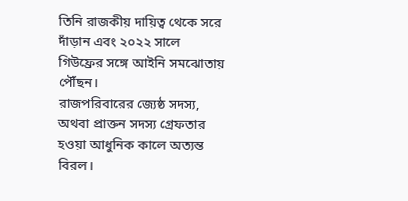তিনি রাজকীয় দায়িত্ব থেকে সরে দাঁড়ান এবং ২০২২ সালে গিউফ্রের সঙ্গে আইনি সমঝোতায় পৌঁছন।
রাজপরিবারের জ্যেষ্ঠ সদস্য, অথবা প্রাক্তন সদস্য গ্রেফতার হওয়া আধুনিক কালে অত্যন্ত বিরল।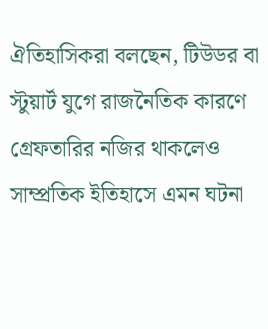ঐতিহাসিকরা বলছেন, টিউডর বা স্টুয়ার্ট যুগে রাজনৈতিক কারণে গ্রেফতারির নজির থাকলেও সাম্প্রতিক ইতিহাসে এমন ঘটনা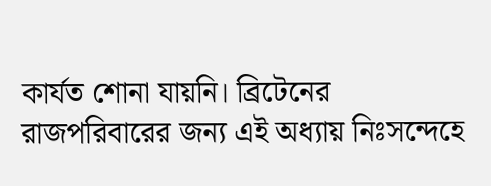কার্যত শোনা যায়নি। ব্রিটেনের রাজপরিবারের জন্য এই অধ্যায় নিঃসন্দেহে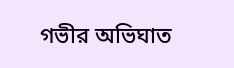গভীর অভিঘাত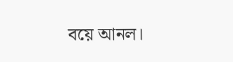বয়ে আনল।